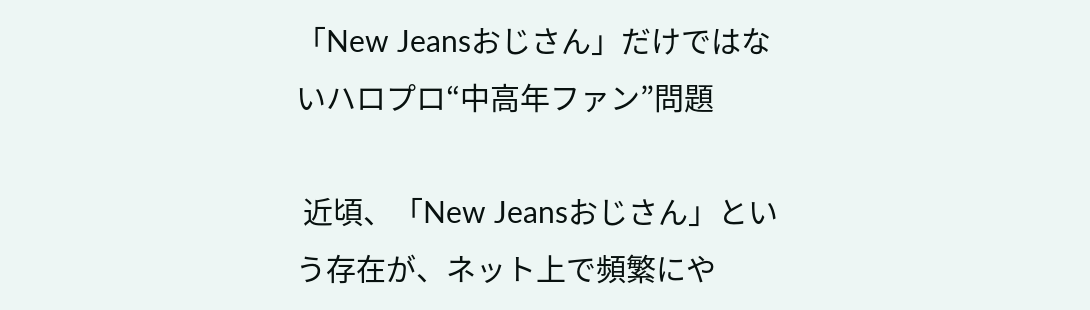「New Jeansおじさん」だけではないハロプロ“中高年ファン”問題

 近頃、「New Jeansおじさん」という存在が、ネット上で頻繁にや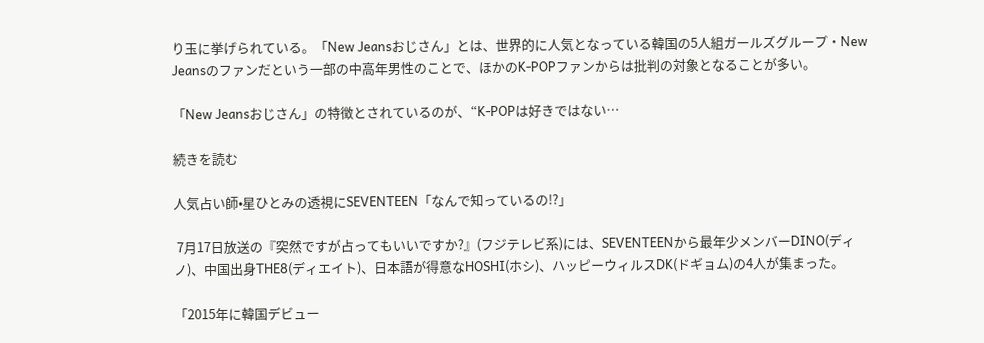り玉に挙げられている。「New Jeansおじさん」とは、世界的に人気となっている韓国の5人組ガールズグループ・New Jeansのファンだという一部の中高年男性のことで、ほかのK-POPファンからは批判の対象となることが多い。

「New Jeansおじさん」の特徴とされているのが、“K-POPは好きではない…

続きを読む

人気占い師•星ひとみの透視にSEVENTEEN「なんで知っているの!?」

 7月17日放送の『突然ですが占ってもいいですか?』(フジテレビ系)には、SEVENTEENから最年少メンバーDINO(ディノ)、中国出身THE8(ディエイト)、日本語が得意なHOSHI(ホシ)、ハッピーウィルスDK(ドギョム)の4人が集まった。

「2015年に韓国デビュー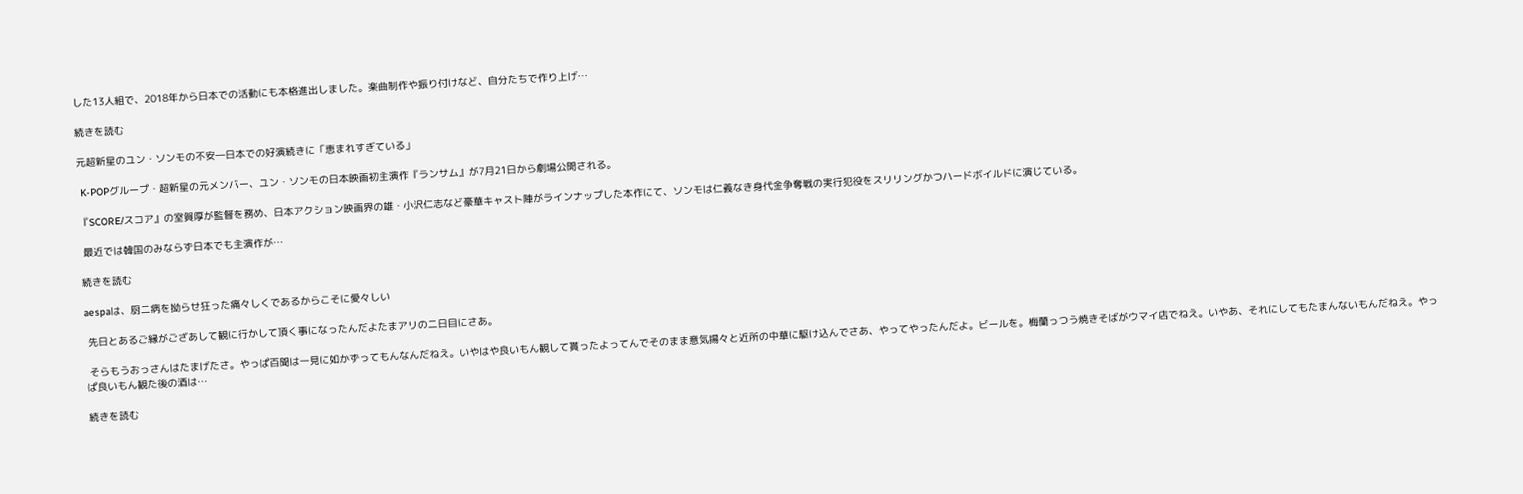した13人組で、2018年から日本での活動にも本格進出しました。楽曲制作や振り付けなど、自分たちで作り上げ…

続きを読む

元超新星のユン・ソンモの不安―日本での好演続きに「恵まれすぎている」

 K-POPグループ・超新星の元メンバー、ユン・ソンモの日本映画初主演作『ランサム』が7月21日から劇場公開される。

『SCORE/スコア』の室賀厚が監督を務め、日本アクション映画界の雄・小沢仁志など豪華キャスト陣がラインナップした本作にて、ソンモは仁義なき身代金争奪戦の実行犯役をスリリングかつハードボイルドに演じている。

 最近では韓国のみならず日本でも主演作が…

続きを読む

aespaは、厨二病を拗らせ狂った痛々しくであるからこそに愛々しい

 先日とあるご縁がござあして観に行かして頂く事になったんだよたまアリの二日目にさあ。

 そらもうおっさんはたまげたさ。やっぱ百聞は一見に如かずってもんなんだねえ。いやはや良いもん観して貰ったよってんでそのまま意気揚々と近所の中華に駆け込んでさあ、やってやったんだよ。ビールを。梅蘭っつう焼きそばがウマイ店でねえ。いやあ、それにしてもたまんないもんだねえ。やっぱ良いもん観た後の酒は…

続きを読む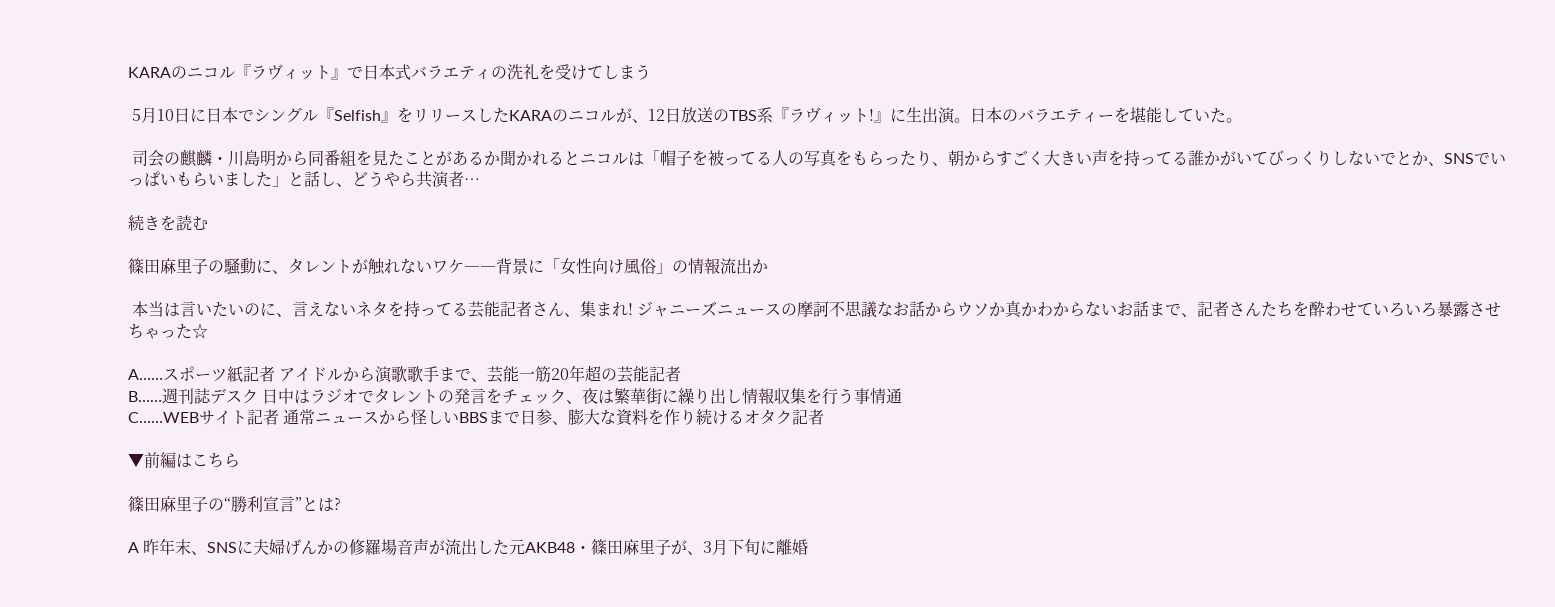KARAのニコル『ラヴィット』で日本式バラエティの洗礼を受けてしまう

 5月10日に日本でシングル『Selfish』をリリースしたKARAのニコルが、12日放送のTBS系『ラヴィット!』に生出演。日本のバラエティーを堪能していた。

 司会の麒麟・川島明から同番組を見たことがあるか聞かれるとニコルは「帽子を被ってる人の写真をもらったり、朝からすごく大きい声を持ってる誰かがいてびっくりしないでとか、SNSでいっぱいもらいました」と話し、どうやら共演者…

続きを読む

篠田麻里子の騒動に、タレントが触れないワケ――背景に「女性向け風俗」の情報流出か

 本当は言いたいのに、言えないネタを持ってる芸能記者さん、集まれ! ジャニーズニュースの摩訶不思議なお話からウソか真かわからないお話まで、記者さんたちを酔わせていろいろ暴露させちゃった☆

A……スポーツ紙記者 アイドルから演歌歌手まで、芸能一筋20年超の芸能記者
B……週刊誌デスク 日中はラジオでタレントの発言をチェック、夜は繁華街に繰り出し情報収集を行う事情通
C……WEBサイト記者 通常ニュースから怪しいBBSまで日参、膨大な資料を作り続けるオタク記者

▼前編はこちら

篠田麻里子の“勝利宣言”とは?

A 昨年末、SNSに夫婦げんかの修羅場音声が流出した元AKB48・篠田麻里子が、3月下旬に離婚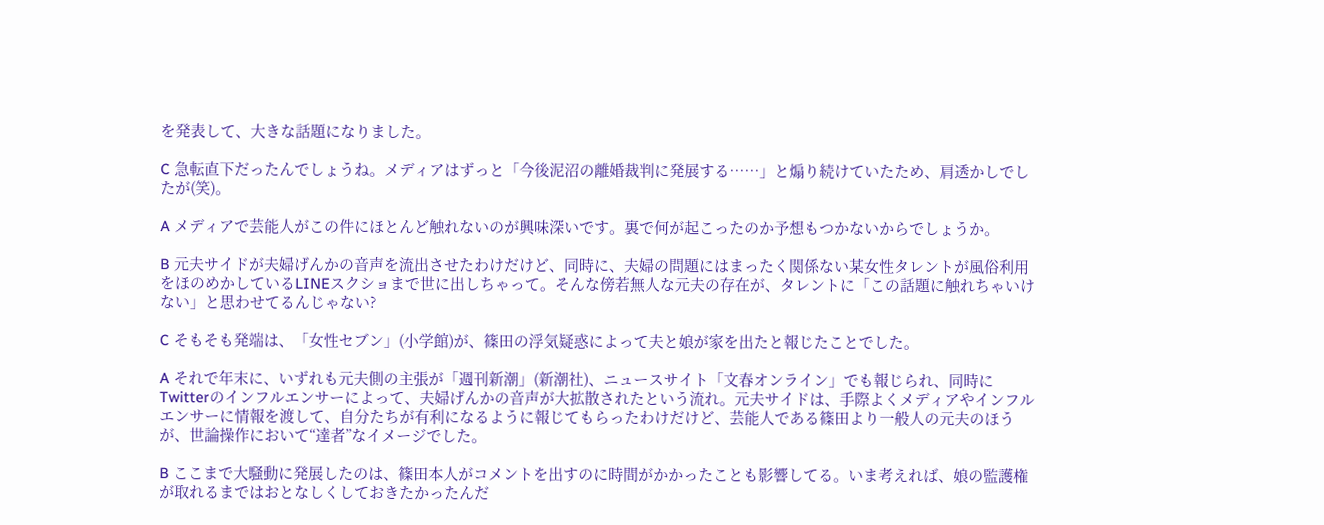を発表して、大きな話題になりました。

C 急転直下だったんでしょうね。メディアはずっと「今後泥沼の離婚裁判に発展する……」と煽り続けていたため、肩透かしでしたが(笑)。

A メディアで芸能人がこの件にほとんど触れないのが興味深いです。裏で何が起こったのか予想もつかないからでしょうか。

B 元夫サイドが夫婦げんかの音声を流出させたわけだけど、同時に、夫婦の問題にはまったく関係ない某女性タレントが風俗利用をほのめかしているLINEスクショまで世に出しちゃって。そんな傍若無人な元夫の存在が、タレントに「この話題に触れちゃいけない」と思わせてるんじゃない?

C そもそも発端は、「女性セブン」(小学館)が、篠田の浮気疑惑によって夫と娘が家を出たと報じたことでした。

A それで年末に、いずれも元夫側の主張が「週刊新潮」(新潮社)、ニュースサイト「文春オンライン」でも報じられ、同時にTwitterのインフルエンサーによって、夫婦げんかの音声が大拡散されたという流れ。元夫サイドは、手際よくメディアやインフルエンサーに情報を渡して、自分たちが有利になるように報じてもらったわけだけど、芸能人である篠田より一般人の元夫のほうが、世論操作において“達者”なイメージでした。

B ここまで大騒動に発展したのは、篠田本人がコメントを出すのに時間がかかったことも影響してる。いま考えれば、娘の監護権が取れるまではおとなしくしておきたかったんだ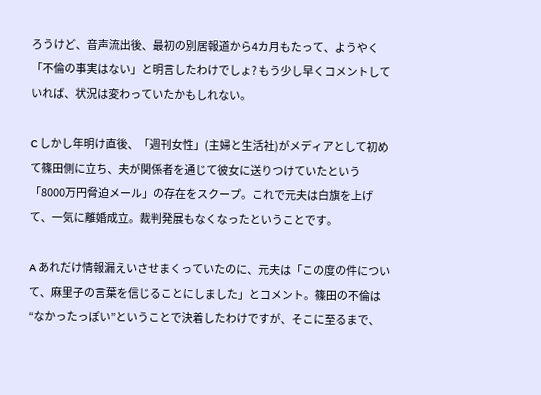ろうけど、音声流出後、最初の別居報道から4カ月もたって、ようやく「不倫の事実はない」と明言したわけでしょ? もう少し早くコメントしていれば、状況は変わっていたかもしれない。

C しかし年明け直後、「週刊女性」(主婦と生活社)がメディアとして初めて篠田側に立ち、夫が関係者を通じて彼女に送りつけていたという「8000万円脅迫メール」の存在をスクープ。これで元夫は白旗を上げて、一気に離婚成立。裁判発展もなくなったということです。

A あれだけ情報漏えいさせまくっていたのに、元夫は「この度の件について、麻里子の言葉を信じることにしました」とコメント。篠田の不倫は“なかったっぽい”ということで決着したわけですが、そこに至るまで、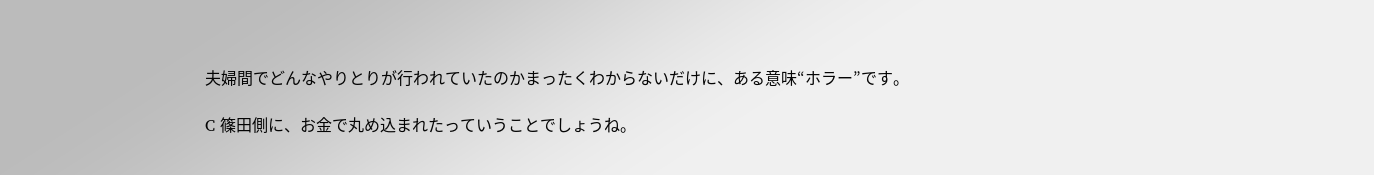夫婦間でどんなやりとりが行われていたのかまったくわからないだけに、ある意味“ホラー”です。

C 篠田側に、お金で丸め込まれたっていうことでしょうね。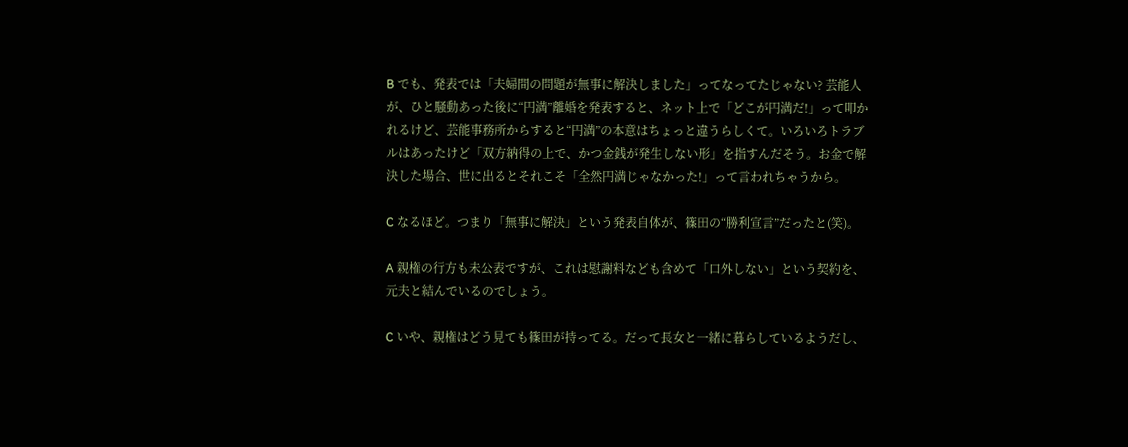B でも、発表では「夫婦間の問題が無事に解決しました」ってなってたじゃない? 芸能人が、ひと騒動あった後に“円満”離婚を発表すると、ネット上で「どこが円満だ!」って叩かれるけど、芸能事務所からすると“円満”の本意はちょっと違うらしくて。いろいろトラブルはあったけど「双方納得の上で、かつ金銭が発生しない形」を指すんだそう。お金で解決した場合、世に出るとそれこそ「全然円満じゃなかった!」って言われちゃうから。

C なるほど。つまり「無事に解決」という発表自体が、篠田の“勝利宣言”だったと(笑)。

A 親権の行方も未公表ですが、これは慰謝料なども含めて「口外しない」という契約を、元夫と結んでいるのでしょう。

C いや、親権はどう見ても篠田が持ってる。だって長女と一緒に暮らしているようだし、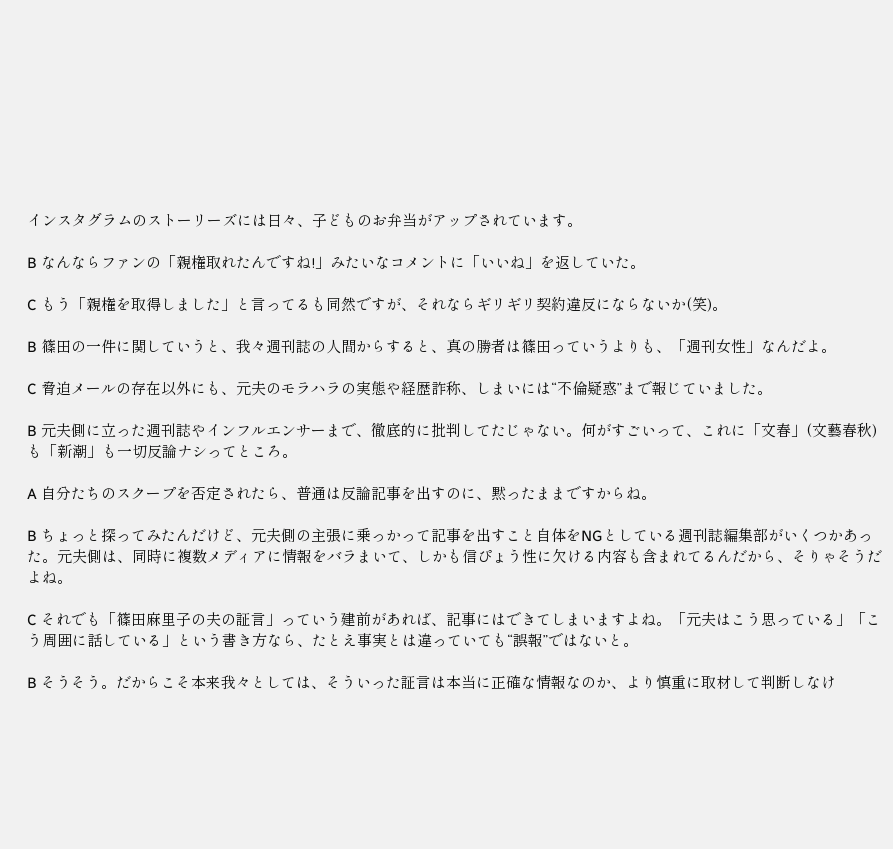インスタグラムのストーリーズには日々、子どものお弁当がアップされています。

B なんならファンの「親権取れたんですね!」みたいなコメントに「いいね」を返していた。

C もう「親権を取得しました」と言ってるも同然ですが、それならギリギリ契約違反にならないか(笑)。

B 篠田の一件に関していうと、我々週刊誌の人間からすると、真の勝者は篠田っていうよりも、「週刊女性」なんだよ。

C 脅迫メールの存在以外にも、元夫のモラハラの実態や経歴詐称、しまいには“不倫疑惑”まで報じていました。

B 元夫側に立った週刊誌やインフルエンサーまで、徹底的に批判してたじゃない。何がすごいって、これに「文春」(文藝春秋)も「新潮」も一切反論ナシってところ。

A 自分たちのスクープを否定されたら、普通は反論記事を出すのに、黙ったままですからね。

B ちょっと探ってみたんだけど、元夫側の主張に乗っかって記事を出すこと自体をNGとしている週刊誌編集部がいくつかあった。元夫側は、同時に複数メディアに情報をバラまいて、しかも信ぴょう性に欠ける内容も含まれてるんだから、そりゃそうだよね。

C それでも「篠田麻里子の夫の証言」っていう建前があれば、記事にはできてしまいますよね。「元夫はこう思っている」「こう周囲に話している」という書き方なら、たとえ事実とは違っていても“誤報”ではないと。

B そうそう。だからこそ本来我々としては、そういった証言は本当に正確な情報なのか、より慎重に取材して判断しなけ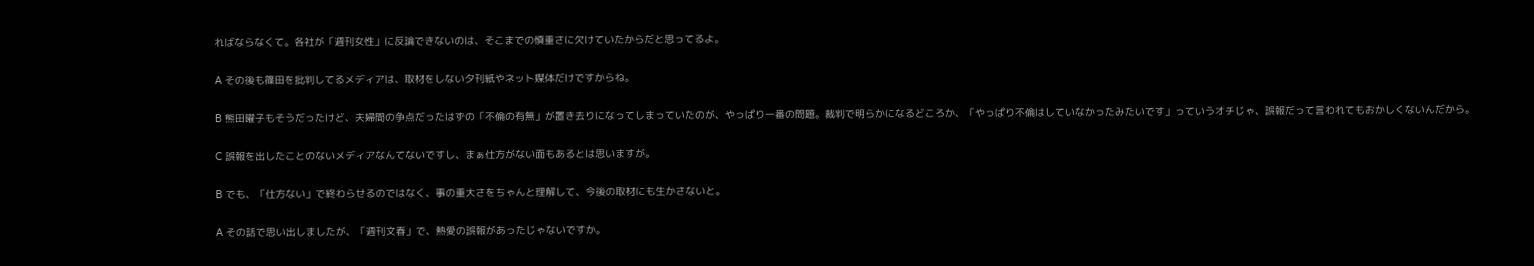ればならなくて。各社が「週刊女性」に反論できないのは、そこまでの慎重さに欠けていたからだと思ってるよ。

A その後も篠田を批判してるメディアは、取材をしない夕刊紙やネット媒体だけですからね。

B 熊田曜子もそうだったけど、夫婦間の争点だったはずの「不倫の有無」が置き去りになってしまっていたのが、やっぱり一番の問題。裁判で明らかになるどころか、「やっぱり不倫はしていなかったみたいです」っていうオチじゃ、誤報だって言われてもおかしくないんだから。

C 誤報を出したことのないメディアなんてないですし、まぁ仕方がない面もあるとは思いますが。

B でも、「仕方ない」で終わらせるのではなく、事の重大さをちゃんと理解して、今後の取材にも生かさないと。

A その話で思い出しましたが、「週刊文春」で、熱愛の誤報があったじゃないですか。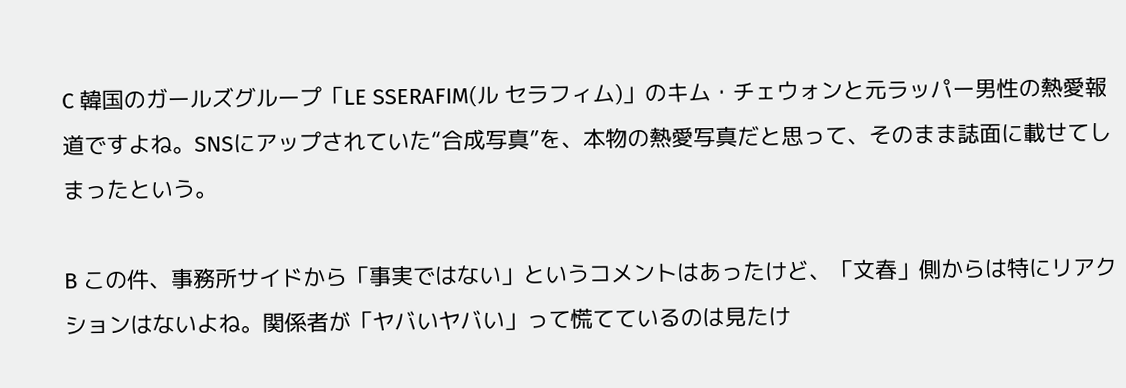C 韓国のガールズグループ「LE SSERAFIM(ル セラフィム)」のキム・チェウォンと元ラッパー男性の熱愛報道ですよね。SNSにアップされていた“合成写真”を、本物の熱愛写真だと思って、そのまま誌面に載せてしまったという。

B この件、事務所サイドから「事実ではない」というコメントはあったけど、「文春」側からは特にリアクションはないよね。関係者が「ヤバいヤバい」って慌てているのは見たけ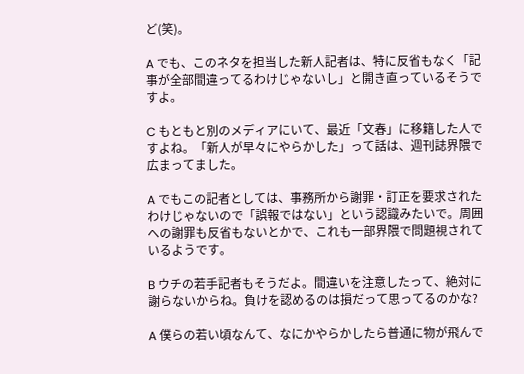ど(笑)。

A でも、このネタを担当した新人記者は、特に反省もなく「記事が全部間違ってるわけじゃないし」と開き直っているそうですよ。

C もともと別のメディアにいて、最近「文春」に移籍した人ですよね。「新人が早々にやらかした」って話は、週刊誌界隈で広まってました。

A でもこの記者としては、事務所から謝罪・訂正を要求されたわけじゃないので「誤報ではない」という認識みたいで。周囲への謝罪も反省もないとかで、これも一部界隈で問題視されているようです。

B ウチの若手記者もそうだよ。間違いを注意したって、絶対に謝らないからね。負けを認めるのは損だって思ってるのかな?

A 僕らの若い頃なんて、なにかやらかしたら普通に物が飛んで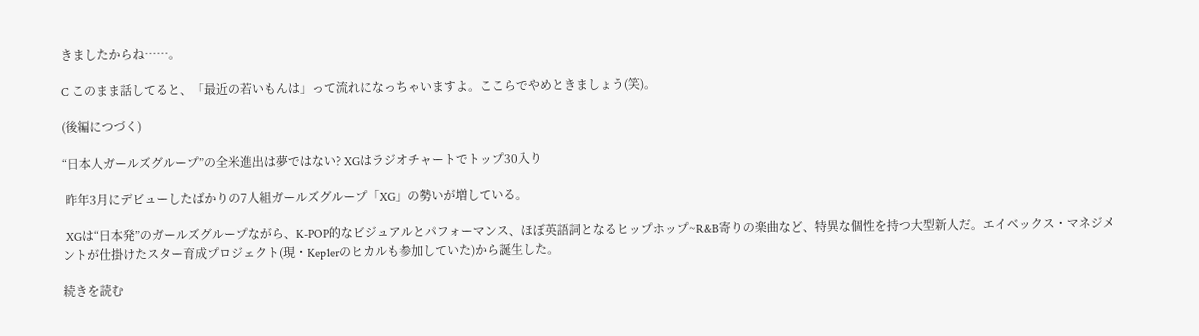きましたからね……。

C このまま話してると、「最近の若いもんは」って流れになっちゃいますよ。ここらでやめときましょう(笑)。

(後編につづく)

“日本人ガールズグループ”の全米進出は夢ではない? XGはラジオチャートでトップ30入り

 昨年3月にデビューしたばかりの7人組ガールズグループ「XG」の勢いが増している。

 XGは“日本発”のガールズグループながら、K-POP的なビジュアルとパフォーマンス、ほぼ英語詞となるヒップホップ~R&B寄りの楽曲など、特異な個性を持つ大型新人だ。エイベックス・マネジメントが仕掛けたスター育成プロジェクト(現・Kep1erのヒカルも参加していた)から誕生した。

続きを読む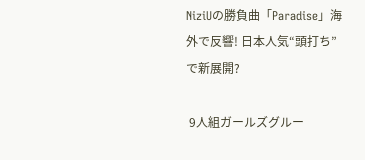NiziUの勝負曲「Paradise」海外で反響! 日本人気“頭打ち”で新展開?

 9人組ガールズグルー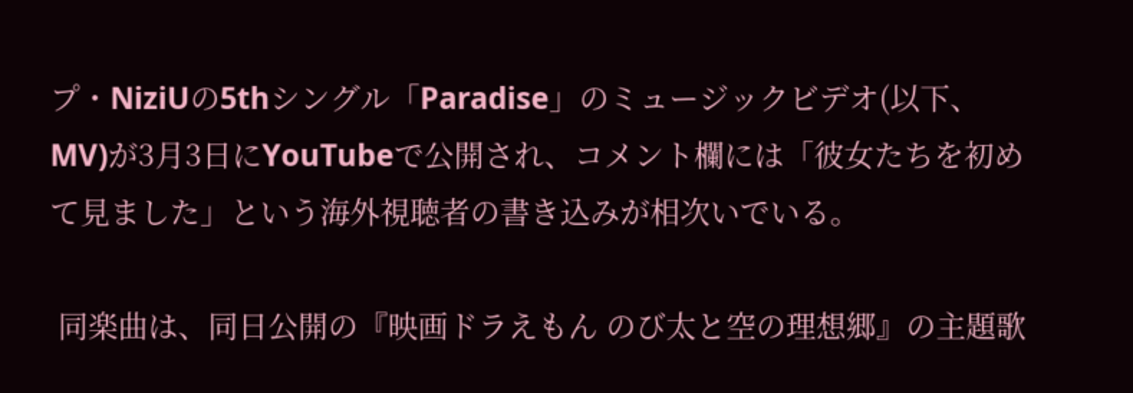プ・NiziUの5thシングル「Paradise」のミュージックビデオ(以下、MV)が3月3日にYouTubeで公開され、コメント欄には「彼女たちを初めて見ました」という海外視聴者の書き込みが相次いでいる。

 同楽曲は、同日公開の『映画ドラえもん のび太と空の理想郷』の主題歌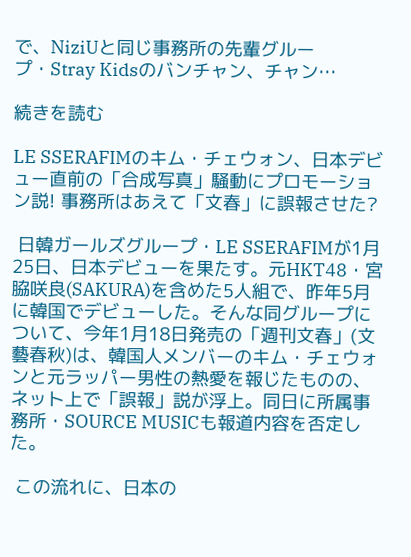で、NiziUと同じ事務所の先輩グループ・Stray Kidsのバンチャン、チャン…

続きを読む

LE SSERAFIMのキム・チェウォン、日本デビュー直前の「合成写真」騒動にプロモーション説! 事務所はあえて「文春」に誤報させた?

 日韓ガールズグループ・LE SSERAFIMが1月25日、日本デビューを果たす。元HKT48・宮脇咲良(SAKURA)を含めた5人組で、昨年5月に韓国でデビューした。そんな同グループについて、今年1月18日発売の「週刊文春」(文藝春秋)は、韓国人メンバーのキム・チェウォンと元ラッパー男性の熱愛を報じたものの、ネット上で「誤報」説が浮上。同日に所属事務所・SOURCE MUSICも報道内容を否定した。

 この流れに、日本の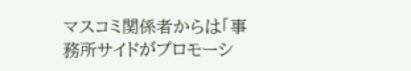マスコミ関係者からは「事務所サイドがプロモーシ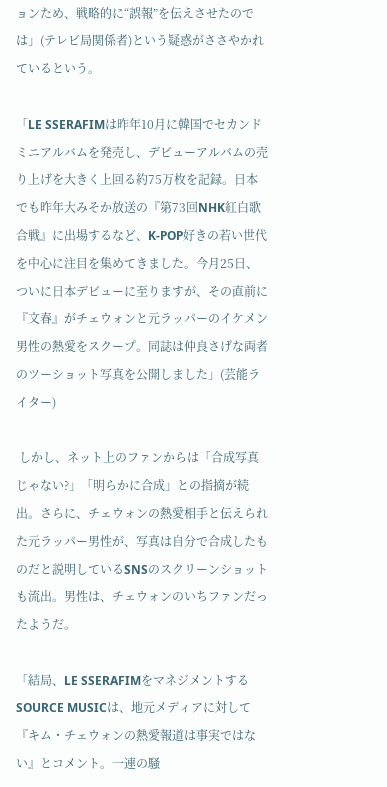ョンため、戦略的に“誤報”を伝えさせたのでは」(テレビ局関係者)という疑惑がささやかれているという。

「LE SSERAFIMは昨年10月に韓国でセカンドミニアルバムを発売し、デビューアルバムの売り上げを大きく上回る約75万枚を記録。日本でも昨年大みそか放送の『第73回NHK紅白歌合戦』に出場するなど、K-POP好きの若い世代を中心に注目を集めてきました。今月25日、ついに日本デビューに至りますが、その直前に『文春』がチェウォンと元ラッパーのイケメン男性の熱愛をスクープ。同誌は仲良さげな両者のツーショット写真を公開しました」(芸能ライター)

 しかし、ネット上のファンからは「合成写真じゃない?」「明らかに合成」との指摘が続出。さらに、チェウォンの熱愛相手と伝えられた元ラッパー男性が、写真は自分で合成したものだと説明しているSNSのスクリーンショットも流出。男性は、チェウォンのいちファンだったようだ。

「結局、LE SSERAFIMをマネジメントするSOURCE MUSICは、地元メディアに対して『キム・チェウォンの熱愛報道は事実ではない』とコメント。一連の騒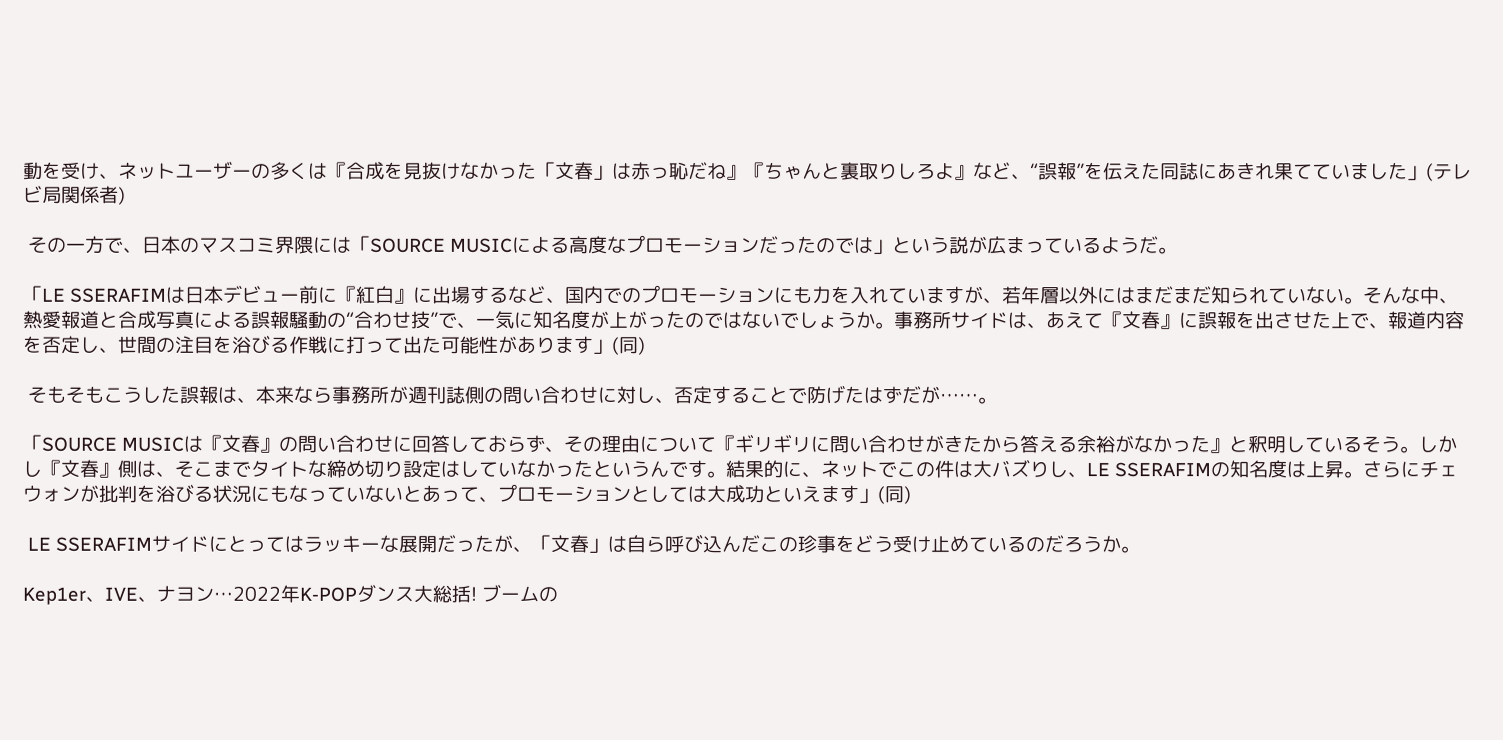動を受け、ネットユーザーの多くは『合成を見抜けなかった「文春」は赤っ恥だね』『ちゃんと裏取りしろよ』など、“誤報”を伝えた同誌にあきれ果てていました」(テレビ局関係者)

 その一方で、日本のマスコミ界隈には「SOURCE MUSICによる高度なプロモーションだったのでは」という説が広まっているようだ。

「LE SSERAFIMは日本デビュー前に『紅白』に出場するなど、国内でのプロモーションにも力を入れていますが、若年層以外にはまだまだ知られていない。そんな中、熱愛報道と合成写真による誤報騒動の“合わせ技”で、一気に知名度が上がったのではないでしょうか。事務所サイドは、あえて『文春』に誤報を出させた上で、報道内容を否定し、世間の注目を浴びる作戦に打って出た可能性があります」(同)

 そもそもこうした誤報は、本来なら事務所が週刊誌側の問い合わせに対し、否定することで防げたはずだが……。

「SOURCE MUSICは『文春』の問い合わせに回答しておらず、その理由について『ギリギリに問い合わせがきたから答える余裕がなかった』と釈明しているそう。しかし『文春』側は、そこまでタイトな締め切り設定はしていなかったというんです。結果的に、ネットでこの件は大バズりし、LE SSERAFIMの知名度は上昇。さらにチェウォンが批判を浴びる状況にもなっていないとあって、プロモーションとしては大成功といえます」(同)

 LE SSERAFIMサイドにとってはラッキーな展開だったが、「文春」は自ら呼び込んだこの珍事をどう受け止めているのだろうか。

Kep1er、IVE、ナヨン…2022年K-POPダンス大総括! ブームの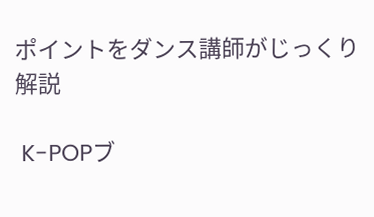ポイントをダンス講師がじっくり解説

 K-POPブ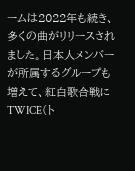ームは2022年も続き、多くの曲がリリースされました。日本人メンバーが所属するグループも増えて、紅白歌合戦にTWICE(ト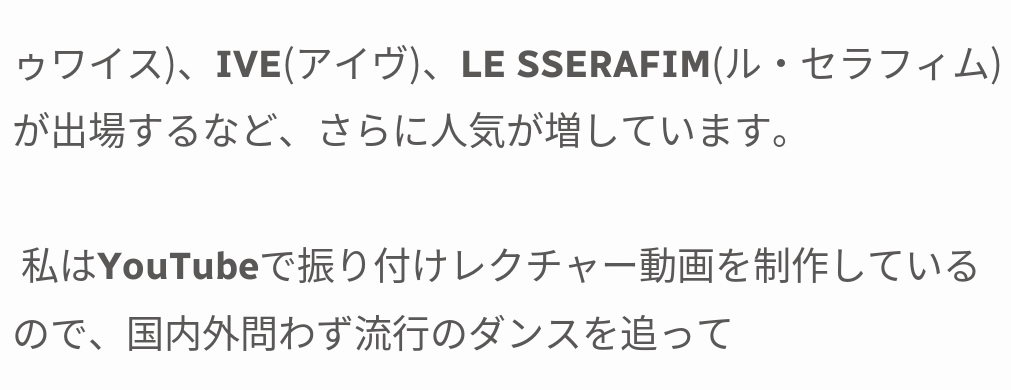ゥワイス)、IVE(アイヴ)、LE SSERAFIM(ル・セラフィム)が出場するなど、さらに人気が増しています。

 私はYouTubeで振り付けレクチャー動画を制作しているので、国内外問わず流行のダンスを追って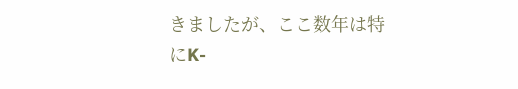きましたが、ここ数年は特にK-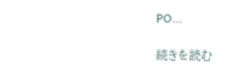PO…

続きを読む